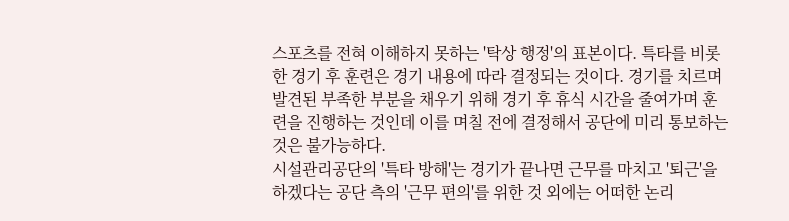스포츠를 전혀 이해하지 못하는 '탁상 행정'의 표본이다. 특타를 비롯한 경기 후 훈련은 경기 내용에 따라 결정되는 것이다. 경기를 치르며 발견된 부족한 부분을 채우기 위해 경기 후 휴식 시간을 줄여가며 훈련을 진행하는 것인데 이를 며칠 전에 결정해서 공단에 미리 통보하는 것은 불가능하다.
시설관리공단의 '특타 방해'는 경기가 끝나면 근무를 마치고 '퇴근'을 하겠다는 공단 측의 '근무 편의'를 위한 것 외에는 어떠한 논리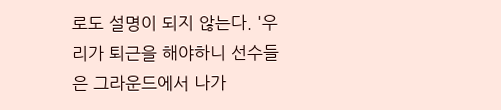로도 설명이 되지 않는다. '우리가 퇴근을 해야하니 선수들은 그라운드에서 나가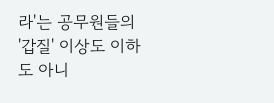라'는 공무원들의 '갑질' 이상도 이하도 아니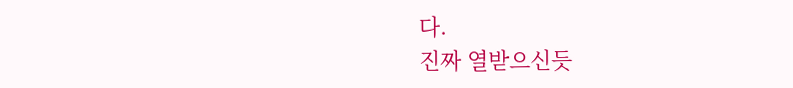다.
진짜 열받으신듯